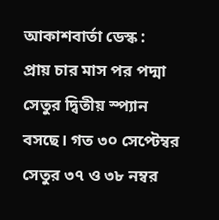আকাশবার্তা ডেস্ক :
প্রায় চার মাস পর পদ্মা সেতুর দ্বিতীয় স্প্যান বসছে। গত ৩০ সেপ্টেম্বর সেতুর ৩৭ ও ৩৮ নম্বর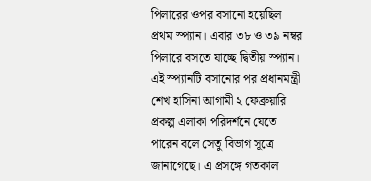পিলারের ওপর বসানো হয়েছিল প্রথম স্প্যান। এবার ৩৮ ও ৩৯ নম্বর পিলারে বসতে যাচ্ছে দ্বিতীয় স্প্যান।
এই স্প্যানটি বসানোর পর প্রধানমন্ত্রী শেখ হাসিনা আগামী ২ ফেব্রুয়ারি প্রকল্প এলাকা পরিদর্শনে যেতে পারেন বলে সেতু বিভাগ সূত্রে জানাগেছে। এ প্রসঙ্গে গতকাল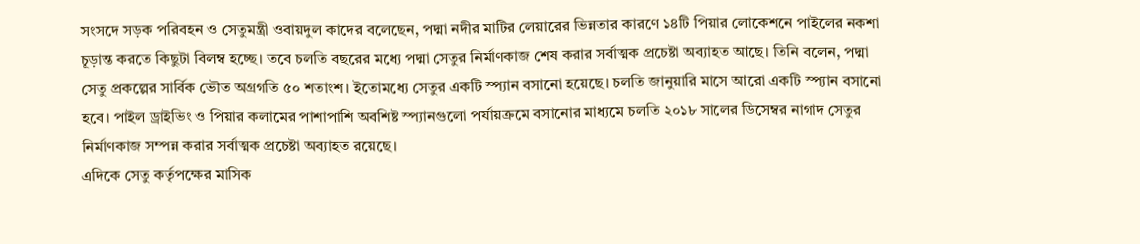সংসদে সড়ক পরিবহন ও সেতুমন্ত্রী ওবায়দুল কাদের বলেছেন, পদ্মা নদীর মাটির লেয়ারের ভিন্নতার কারণে ১৪টি পিয়ার লোকেশনে পাইলের নকশা চূড়ান্ত করতে কিছুটা বিলম্ব হচ্ছে। তবে চলতি বছরের মধ্যে পদ্মা সেতুর নির্মাণকাজ শেষ করার সর্বাত্মক প্রচেষ্টা অব্যাহত আছে। তিনি বলেন, পদ্মা সেতু প্রকল্পের সার্বিক ভৌত অগ্রগতি ৫০ শতাংশ। ইতোমধ্যে সেতুর একটি স্প্যান বসানো হয়েছে। চলতি জানুয়ারি মাসে আরো একটি স্প্যান বসানো হবে। পাইল ড্রাইভিং ও পিয়ার কলামের পাশাপাশি অবশিষ্ট স্প্যানগুলো পর্যায়ক্রমে বসানোর মাধ্যমে চলতি ২০১৮ সালের ডিসেম্বর নাগাদ সেতুর নির্মাণকাজ সম্পন্ন করার সর্বাত্মক প্রচেষ্টা অব্যাহত রয়েছে।
এদিকে সেতু কর্তৃপক্ষের মাসিক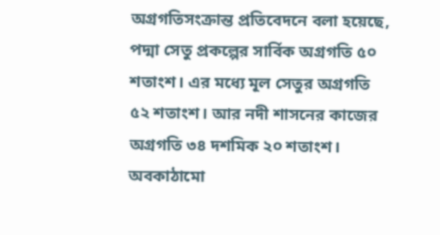অগ্রগতিসংক্রান্ত প্রতিবেদনে বলা হয়েছে, পদ্মা সেতু প্রকল্পের সার্বিক অগ্রগতি ৫০ শতাংশ। এর মধ্যে মূল সেতুর অগ্রগতি ৫২ শতাংশ। আর নদী শাসনের কাজের অগ্রগতি ৩৪ দশমিক ২০ শতাংশ। অবকাঠামো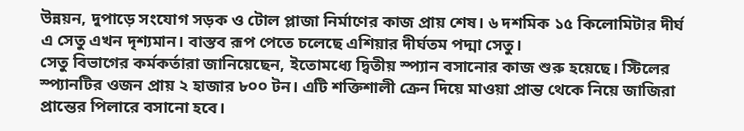উন্নয়ন, দুপাড়ে সংযোগ সড়ক ও টোল প্লাজা নির্মাণের কাজ প্রায় শেষ। ৬ দশমিক ১৫ কিলোমিটার দীর্ঘ এ সেতু এখন দৃশ্যমান। বাস্তব রূপ পেতে চলেছে এশিয়ার দীর্ঘতম পদ্মা সেতু।
সেতু বিভাগের কর্মকর্তারা জানিয়েছেন, ইতোমধ্যে দ্বিতীয় স্প্যান বসানোর কাজ শুরু হয়েছে। স্টিলের স্প্যানটির ওজন প্রায় ২ হাজার ৮০০ টন। এটি শক্তিশালী ক্রেন দিয়ে মাওয়া প্রান্ত থেকে নিয়ে জাজিরা প্রান্তের পিলারে বসানো হবে।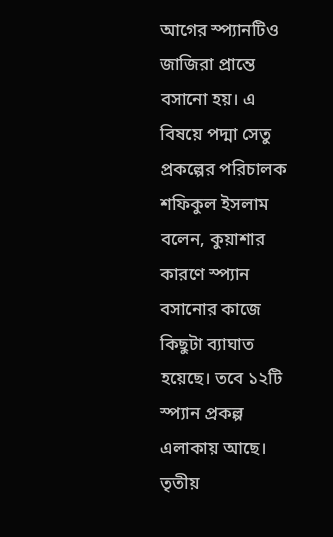আগের স্প্যানটিও জাজিরা প্রান্তে বসানো হয়। এ বিষয়ে পদ্মা সেতু প্রকল্পের পরিচালক শফিকুল ইসলাম বলেন, কুয়াশার কারণে স্প্যান বসানোর কাজে কিছুটা ব্যাঘাত হয়েছে। তবে ১২টি স্প্যান প্রকল্প এলাকায় আছে। তৃতীয়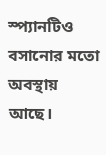স্প্যানটিও বসানোর মতো অবস্থায় আছে।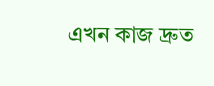এখন কাজ দ্রুত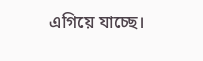এগিয়ে যাচ্ছে।